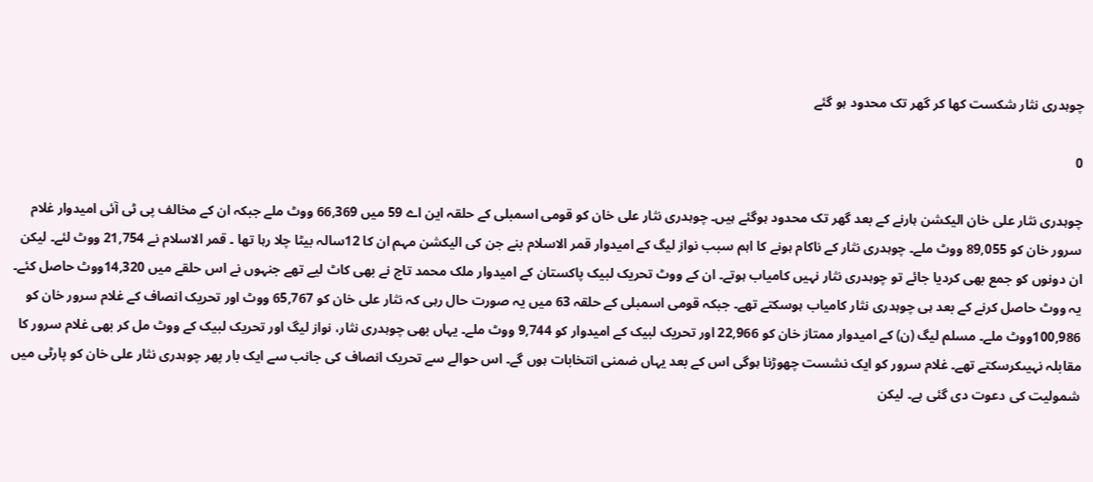چوہدری نثار شکست کھا کر گھر تک محدود ہو گئے

0

چوہدری نثار علی خان الیکشن ہارنے کے بعد گھر تک محدود ہوگئے ہیں۔ چوہدری نثار علی خان کو قومی اسمبلی کے حلقہ این اے 59 میں 66,369 ووٹ ملے جبکہ ان کے مخالف پی ٹی آئی امیدوار غلام سرور خان کو 89,055 ووٹ ملے۔ چوہدری نثار کے ناکام ہونے کا اہم سبب نواز لیگ کے امیدوار قمر الاسلام بنے جن کی الیکشن مہم ان کا 12سالہ بیٹا چلا رہا تھا ۔ قمر الاسلام نے 21,754 ووٹ لئے۔ لیکن ان دونوں کو جمع بھی کردیا جائے تو چوہدری نثار نہیں کامیاب ہوتے۔ ان کے ووٹ تحریک لبیک پاکستان کے امیدوار ملک محمد تاج نے بھی کاٹ لیے تھے جنہوں نے اس حلقے میں 14,320ووٹ حاصل کئے۔ یہ ووٹ حاصل کرنے کے بعد ہی چوہدری نثار کامیاب ہوسکتے تھے۔ جبکہ قومی اسمبلی کے حلقہ 63 میں یہ صورت حال رہی کہ نثار علی خان کو 65,767 ووٹ اور تحریک انصاف کے غلام سرور خان کو 100,986ووٹ ملے۔ مسلم لیگ (ن) کے امیدوار ممتاز خان کو 22,966 اور تحریک لبیک کے امیدوار کو 9,744 ووٹ ملے۔ یہاں بھی چوہدری نثار، نواز لیگ اور تحریک لبیک کے ووٹ مل کر بھی غلام سرور کا مقابلہ نہیںکرسکتے تھے۔ غلام سرور کو ایک نشست چھوڑنا ہوگی اس کے بعد یہاں ضمنی انتخابات ہوں گے۔ اس حوالے سے تحریک انصاف کی جانب سے ایک بار پھر چوہدری نثار علی خان کو پارٹی میں شمولیت کی دعوت دی گئی ہے۔ لیکن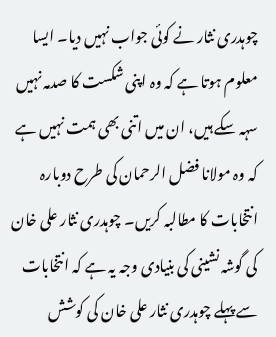چوہدری نثار نے کوئی جواب نہیں دیا۔ ایسا معلوم ہوتا ہے کہ وہ اپنی شکست کا صدمہ نہیں سہہ سکے ہیں، ان میں اتنی بھی ہمت نہیں ہے کہ وہ مولانا فضل الرحمان کی طرح دوبارہ انتخابات کا مطالبہ کریں۔ چوہدری نثار علی خان کی گوشہ نشینی کی بنیادی وجہ یہ ہے کہ انتخابات سے پہلے چوہدری نثار علی خان کی کوشش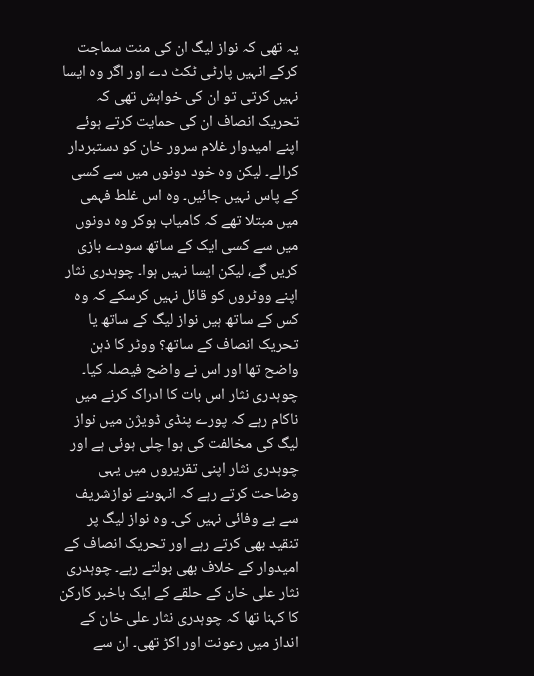یہ تھی کہ نواز لیگ ان کی منت سماجت کرکے انہیں پارٹی ٹکٹ دے اور اگر وہ ایسا نہیں کرتی تو ان کی خواہش تھی کہ تحریک انصاف ان کی حمایت کرتے ہوئے اپنے امیدوار غلام سرور خان کو دستبردار کرالے۔ لیکن وہ خود دونوں میں سے کسی کے پاس نہیں جائیں۔ وہ اس غلط فہمی میں مبتلا تھے کہ کامیاب ہوکر وہ دونوں میں سے کسی ایک کے ساتھ سودے بازی کریں گے، لیکن ایسا نہیں ہوا۔ چوہدری نثار اپنے ووٹروں کو قائل نہیں کرسکے کہ وہ کس کے ساتھ ہیں نواز لیگ کے ساتھ یا تحریک انصاف کے ساتھ؟ ووٹر کا ذہن واضح تھا اور اس نے واضح فیصلہ کیا۔ چوہدری نثار اس بات کا ادراک کرنے میں ناکام رہے کہ پورے پنڈی ڈویژن میں نواز لیگ کی مخالفت کی ہوا چلی ہوئی ہے اور چوہدری نثار اپنی تقریروں میں یہی وضاحت کرتے رہے کہ انہوںنے نوازشریف سے بے وفائی نہیں کی۔ وہ نواز لیگ پر تنقید بھی کرتے رہے اور تحریک انصاف کے امیدوار کے خلاف بھی بولتے رہے۔ چوہدری نثار علی خان کے حلقے کے ایک باخبر کارکن کا کہنا تھا کہ چوہدری نثار علی خان کے انداز میں رعونت اور اکڑ تھی۔ ان سے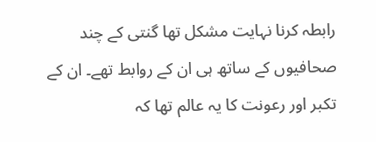رابطہ کرنا نہایت مشکل تھا گنتی کے چند صحافیوں کے ساتھ ہی ان کے روابط تھے۔ ان کے تکبر اور رعونت کا یہ عالم تھا کہ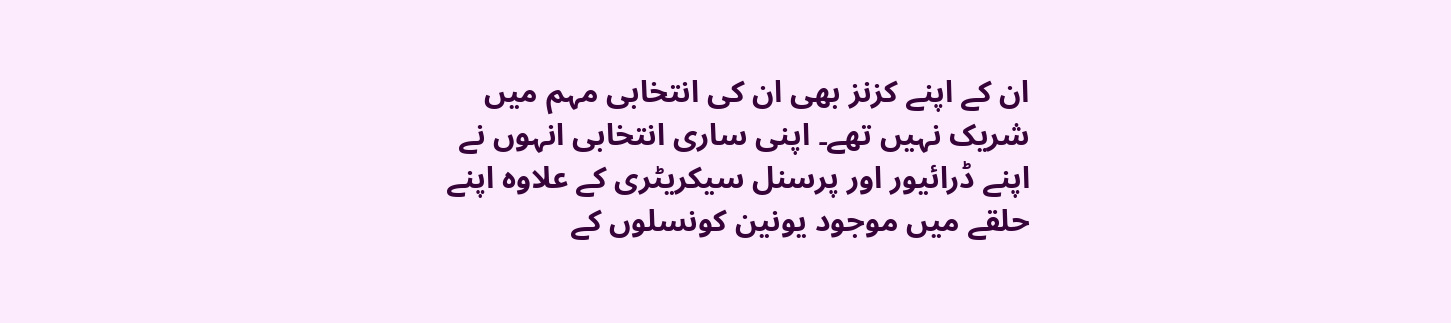ان کے اپنے کزنز بھی ان کی انتخابی مہم میں شریک نہیں تھے۔ اپنی ساری انتخابی انہوں نے اپنے ڈرائیور اور پرسنل سیکریٹری کے علاوہ اپنے حلقے میں موجود یونین کونسلوں کے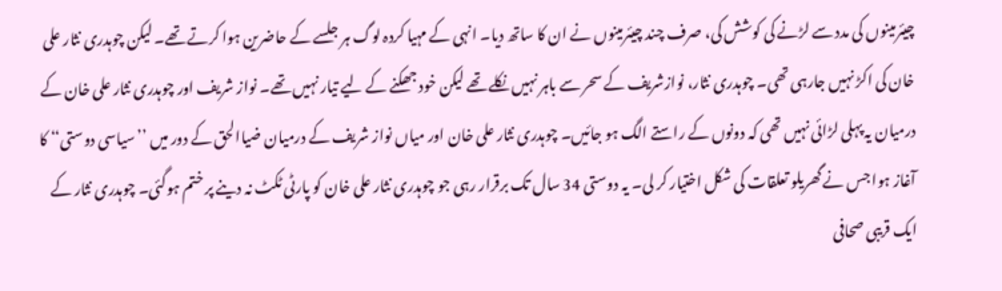چیئرمینوں کی مدد سے لڑنے کی کوشش کی، صرف چند چیئرمینوں نے ان کا ساتھ دیا۔ انہی کے مہیا کردہ لوگ ہر جلسے کے حاضرین ہوا کرتے تھے۔ لیکن چوہدری نثار علی خان کی اکڑ نہیں جارہی تھی۔ چوہدری نثار، نوازشریف کے سحر سے باہر نہیں نکلے تھے لیکن خود جھکنے کے لیے تیار نہیں تھے۔ نواز شریف اور چوہدری نثار علی خان کے درمیان یہ پہلی لڑائی نہیں تھی کہ دونوں کے راستے الگ ہو جائیں۔ چوہدری نثار علی خان اور میاں نواز شریف کے درمیان ضیاالحق کے دور میں ’’سیاسی دوستی‘‘ کا آغاز ہوا جس نے گھریلو تعلقات کی شکل اختیار کر لی۔ یہ دوستی 34 سال تک برقرار رہی جو چوہدری نثار علی خان کو پارٹی ٹکٹ نہ دینے پر ختم ہوگئی۔ چوہدری نثار کے ایک قریبی صحافی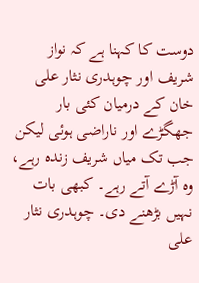دوست کا کہنا ہے کہ نواز شریف اور چوہدری نثار علی خان کے درمیان کئی بار جھگڑے اور ناراضی ہوئی لیکن جب تک میاں شریف زندہ رہے، وہ آڑے آتے رہے۔ کبھی بات نہیں بڑھنے دی۔ چوہدری نثار علی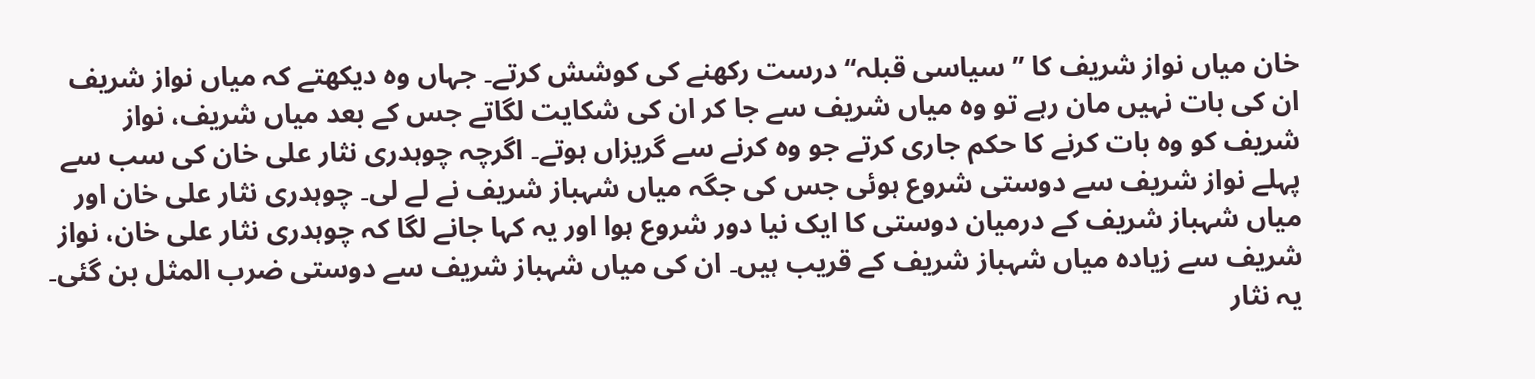خان میاں نواز شریف کا ’’سیاسی قبلہ‘‘ درست رکھنے کی کوشش کرتے۔ جہاں وہ دیکھتے کہ میاں نواز شریف ان کی بات نہیں مان رہے تو وہ میاں شریف سے جا کر ان کی شکایت لگاتے جس کے بعد میاں شریف، نواز شریف کو وہ بات کرنے کا حکم جاری کرتے جو وہ کرنے سے گریزاں ہوتے۔ اگرچہ چوہدری نثار علی خان کی سب سے پہلے نواز شریف سے دوستی شروع ہوئی جس کی جگہ میاں شہباز شریف نے لے لی۔ چوہدری نثار علی خان اور میاں شہباز شریف کے درمیان دوستی کا ایک نیا دور شروع ہوا اور یہ کہا جانے لگا کہ چوہدری نثار علی خان، نواز شریف سے زیادہ میاں شہباز شریف کے قریب ہیں۔ ان کی میاں شہباز شریف سے دوستی ضرب المثل بن گئی۔ یہ نثار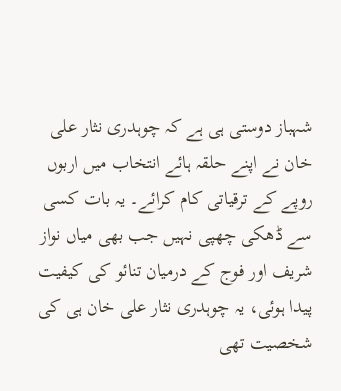شہباز دوستی ہی ہے کہ چوہدری نثار علی خان نے اپنے حلقہ ہائے انتخاب میں اربوں روپے کے ترقیاتی کام کرائے۔ یہ بات کسی سے ڈھکی چھپی نہیں جب بھی میاں نواز شریف اور فوج کے درمیان تنائو کی کیفیت پیدا ہوئی، یہ چوہدری نثار علی خان ہی کی شخصیت تھی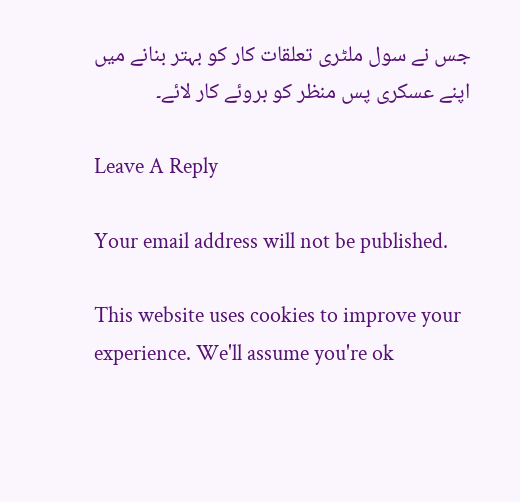جس نے سول ملٹری تعلقات کار کو بہتر بنانے میں اپنے عسکری پس منظر کو بروئے کار لائے۔

Leave A Reply

Your email address will not be published.

This website uses cookies to improve your experience. We'll assume you're ok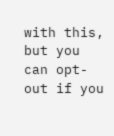with this, but you can opt-out if you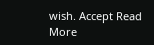wish. Accept Read More